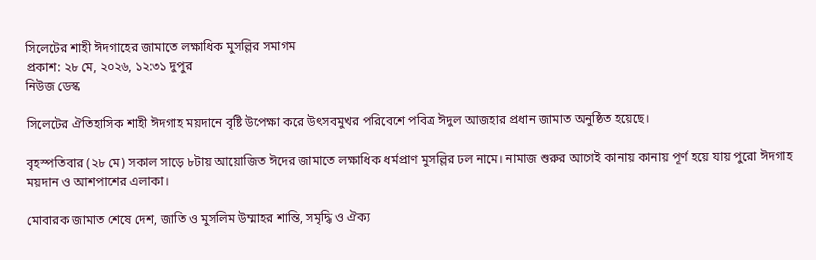সিলেটের শাহী ঈদগাহের জামাতে লক্ষাধিক মুসল্লির সমাগম
প্রকাশ: ২৮ মে, ২০২৬, ১২:৩১ দুপুর
নিউজ ডেস্ক

সিলেটের ঐতিহাসিক শাহী ঈদগাহ ময়দানে বৃষ্টি উপেক্ষা করে উৎসবমুখর পরিবেশে পবিত্র ঈদুল আজহার প্রধান জামাত অনুষ্ঠিত হয়েছে।

বৃহস্পতিবার (২৮ মে) সকাল সাড়ে ৮টায় আয়োজিত ঈদের জামাতে লক্ষাধিক ধর্মপ্রাণ মুসল্লির ঢল নামে। নামাজ শুরুর আগেই কানায় কানায় পূর্ণ হয়ে যায় পুরো ঈদগাহ ময়দান ও আশপাশের এলাকা।

মোবারক জামাত শেষে দেশ, জাতি ও মুসলিম উম্মাহর শান্তি, সমৃদ্ধি ও ঐক্য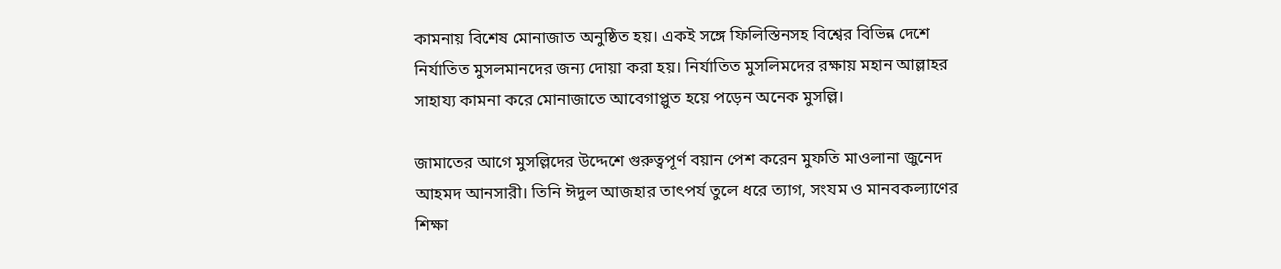কামনায় বিশেষ মোনাজাত অনুষ্ঠিত হয়। একই সঙ্গে ফিলিস্তিনসহ বিশ্বের বিভিন্ন দেশে নির্যাতিত মুসলমানদের জন্য দোয়া করা হয়। নির্যাতিত মুসলিমদের রক্ষায় মহান আল্লাহর সাহায্য কামনা করে মোনাজাতে আবেগাপ্লুত হয়ে পড়েন অনেক মুসল্লি।

জামাতের আগে মুসল্লিদের উদ্দেশে গুরুত্বপূর্ণ বয়ান পেশ করেন মুফতি মাওলানা জুনেদ আহমদ আনসারী। তিনি ঈদুল আজহার তাৎপর্য তুলে ধরে ত্যাগ, সংযম ও মানবকল্যাণের শিক্ষা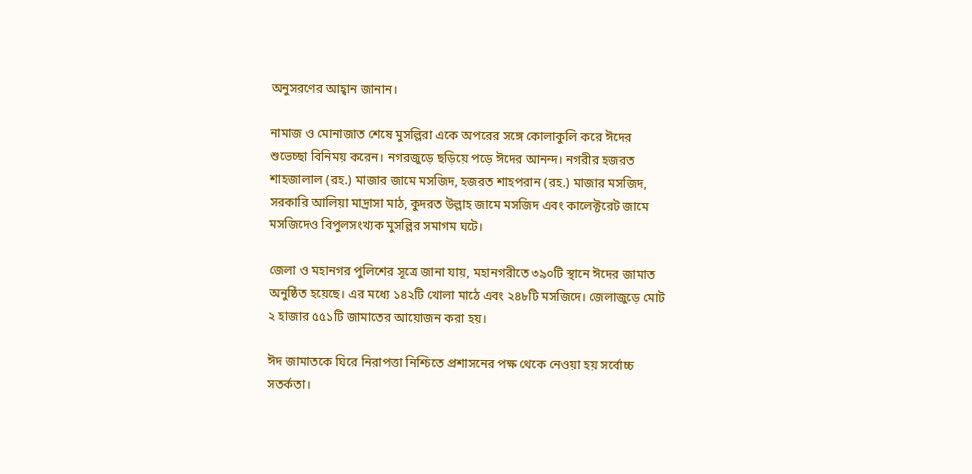অনুসরণের আহ্বান জানান।

নামাজ ও মোনাজাত শেষে মুসল্লিরা একে অপরের সঙ্গে কোলাকুলি করে ঈদের শুভেচ্ছা বিনিময় করেন। নগরজুড়ে ছড়িয়ে পড়ে ঈদের আনন্দ। নগরীর হজরত শাহজালাল (রহ.) মাজার জামে মসজিদ, হজরত শাহপরান (রহ.) মাজার মসজিদ, সরকারি আলিয়া মাদ্রাসা মাঠ, কুদরত উল্লাহ জামে মসজিদ এবং কালেক্টরেট জামে মসজিদেও বিপুলসংখ্যক মুসল্লির সমাগম ঘটে।

জেলা ও মহানগর পুলিশের সূত্রে জানা যায়, মহানগরীতে ৩৯০টি স্থানে ঈদের জামাত অনুষ্ঠিত হয়েছে। এর মধ্যে ১৪২টি খোলা মাঠে এবং ২৪৮টি মসজিদে। জেলাজুড়ে মোট ২ হাজার ৫৫১টি জামাতের আয়োজন করা হয়।

ঈদ জামাতকে ঘিরে নিরাপত্তা নিশ্চিতে প্রশাসনের পক্ষ থেকে নেওয়া হয় সর্বোচ্চ সতর্কতা।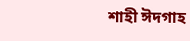শাহী ঈদগাহ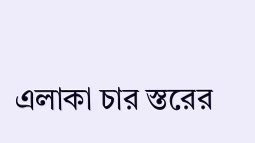এলাকা চার স্তরের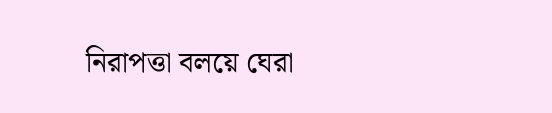নিরাপত্তা বলয়ে ঘেরা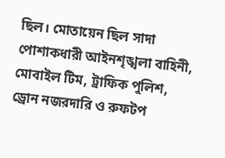ছিল। মোতায়েন ছিল সাদা পোশাকধারী আইনশৃঙ্খলা বাহিনী, মোবাইল টিম, ট্রাফিক পুলিশ, ড্রোন নজরদারি ও রুফটপ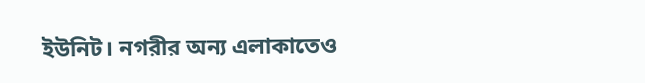ইউনিট। নগরীর অন্য এলাকাতেও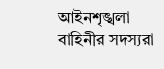আইনশৃঙ্খলা বাহিনীর সদস্যরা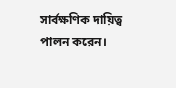সার্বক্ষণিক দায়িত্ব পালন করেন।